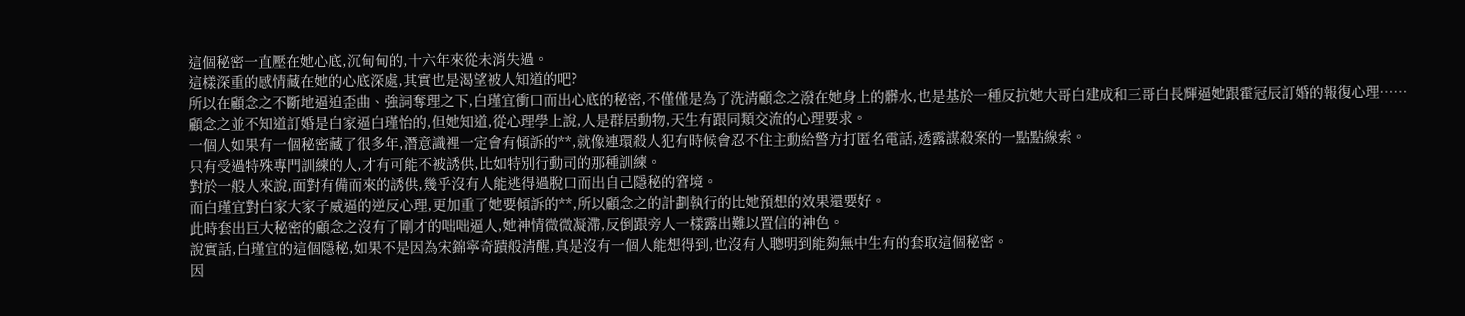這個秘密一直壓在她心底,沉甸甸的,十六年來從未消失過。
這樣深重的感情藏在她的心底深處,其實也是渴望被人知道的吧?
所以在顧念之不斷地逼迫歪曲、強詞奪理之下,白瑾宜衝口而出心底的秘密,不僅僅是為了洗清顧念之潑在她身上的髒水,也是基於一種反抗她大哥白建成和三哥白長輝逼她跟霍冠辰訂婚的報復心理……
顧念之並不知道訂婚是白家逼白瑾怡的,但她知道,從心理學上說,人是群居動物,天生有跟同類交流的心理要求。
一個人如果有一個秘密藏了很多年,潛意識裡一定會有傾訴的**,就像連環殺人犯有時候會忍不住主動給警方打匿名電話,透露謀殺案的一點點線索。
只有受過特殊專門訓練的人,才有可能不被誘供,比如特別行動司的那種訓練。
對於一般人來說,面對有備而來的誘供,幾乎沒有人能逃得過脫口而出自己隱秘的窘境。
而白瑾宜對白家大家子威逼的逆反心理,更加重了她要傾訴的**,所以顧念之的計劃執行的比她預想的效果還要好。
此時套出巨大秘密的顧念之沒有了剛才的咄咄逼人,她神情微微凝滯,反倒跟旁人一樣露出難以置信的神色。
說實話,白瑾宜的這個隱秘,如果不是因為宋錦寧奇蹟般清醒,真是沒有一個人能想得到,也沒有人聰明到能夠無中生有的套取這個秘密。
因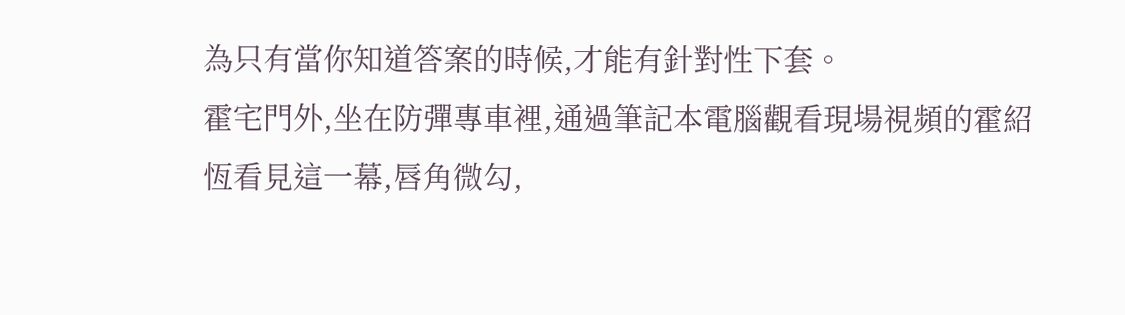為只有當你知道答案的時候,才能有針對性下套。
霍宅門外,坐在防彈專車裡,通過筆記本電腦觀看現場視頻的霍紹恆看見這一幕,唇角微勾,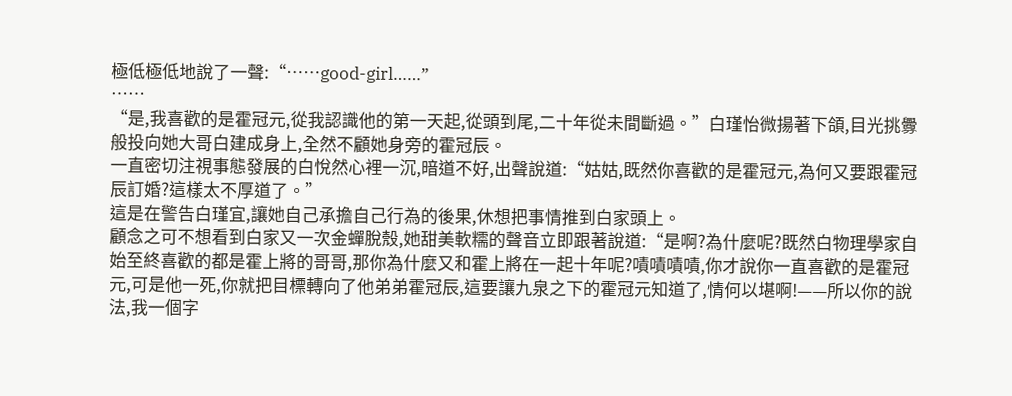極低極低地說了一聲:“……good-girl……”
……
“是,我喜歡的是霍冠元,從我認識他的第一天起,從頭到尾,二十年從未間斷過。”白瑾怡微揚著下頜,目光挑釁般投向她大哥白建成身上,全然不顧她身旁的霍冠辰。
一直密切注視事態發展的白悅然心裡一沉,暗道不好,出聲說道:“姑姑,既然你喜歡的是霍冠元,為何又要跟霍冠辰訂婚?這樣太不厚道了。”
這是在警告白瑾宜,讓她自己承擔自己行為的後果,休想把事情推到白家頭上。
顧念之可不想看到白家又一次金蟬脫殼,她甜美軟糯的聲音立即跟著說道:“是啊?為什麼呢?既然白物理學家自始至終喜歡的都是霍上將的哥哥,那你為什麼又和霍上將在一起十年呢?嘖嘖嘖嘖,你才說你一直喜歡的是霍冠元,可是他一死,你就把目標轉向了他弟弟霍冠辰,這要讓九泉之下的霍冠元知道了,情何以堪啊!——所以你的說法,我一個字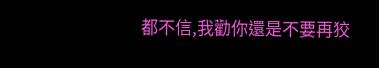都不信,我勸你還是不要再狡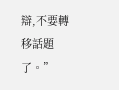辯,不要轉移話題了。”